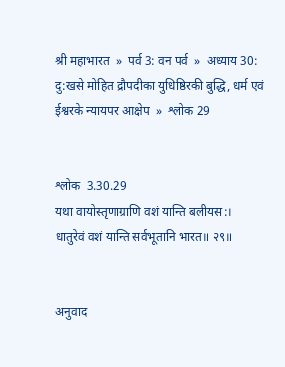श्री महाभारत  »  पर्व 3: वन पर्व  »  अध्याय 30: दु:खसे मोहित द्रौपदीका युधिष्ठिरकी बुद्धि, धर्म एवं ईश्वरके न्यायपर आक्षेप  »  श्लोक 29


श्लोक  3.30.29
यथा वायोस्तृणाग्राणि वशं यान्ति बलीयस:।
धातुरेवं वशं यान्ति सर्वभूतानि भारत॥ २९॥


अनुवाद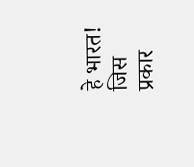हे भारत! जिस प्रकार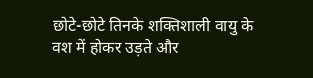छोटे-छोटे तिनके शक्तिशाली वायु के वश में होकर उड़ते और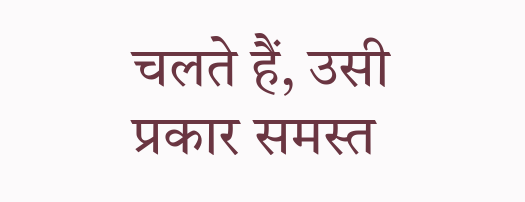चलते हैं, उसी प्रकार समस्त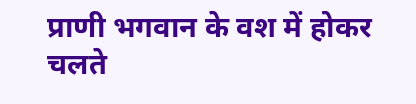प्राणी भगवान के वश में होकर चलते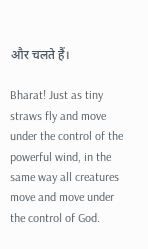और चलते हैं।

Bharat! Just as tiny straws fly and move under the control of the powerful wind, in the same way all creatures move and move under the control of God.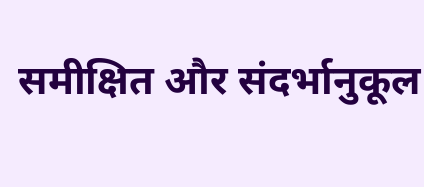समीक्षित और संदर्भानुकूल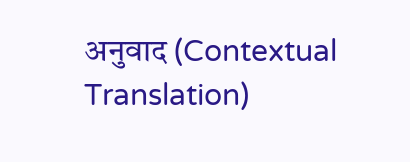अनुवाद (Contextual Translation)